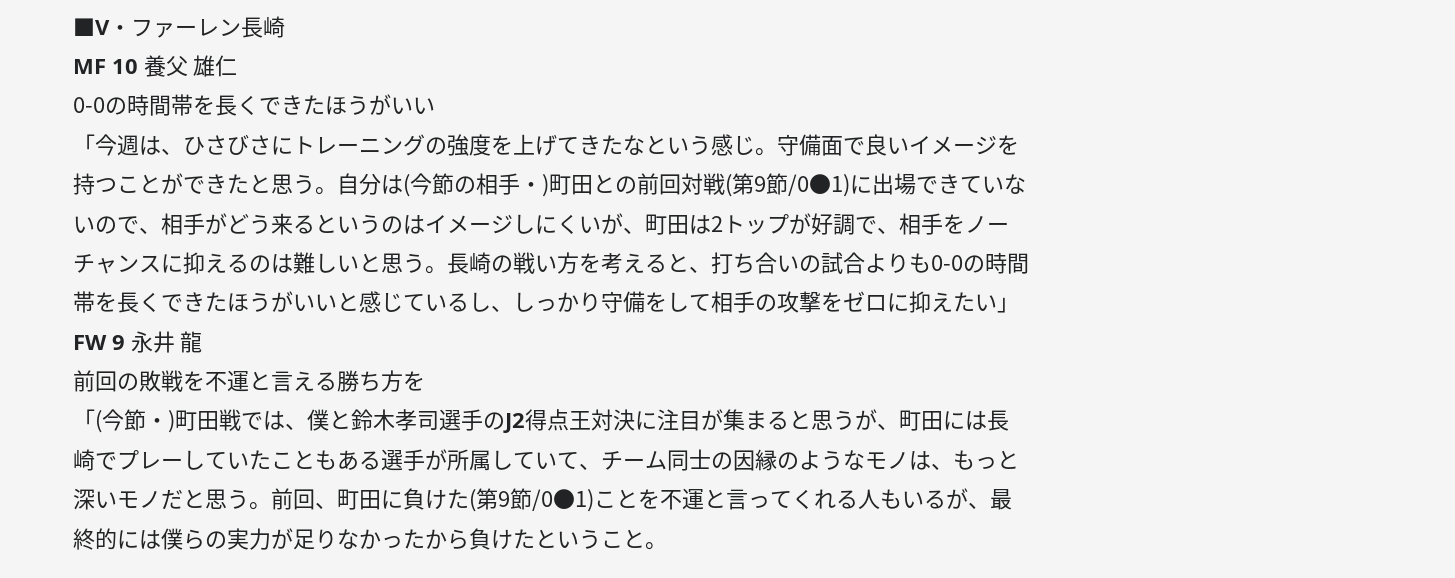■V・ファーレン長崎
MF 10 養父 雄仁
0-0の時間帯を長くできたほうがいい
「今週は、ひさびさにトレーニングの強度を上げてきたなという感じ。守備面で良いイメージを持つことができたと思う。自分は(今節の相手・)町田との前回対戦(第9節/0●1)に出場できていないので、相手がどう来るというのはイメージしにくいが、町田は2トップが好調で、相手をノーチャンスに抑えるのは難しいと思う。長崎の戦い方を考えると、打ち合いの試合よりも0-0の時間帯を長くできたほうがいいと感じているし、しっかり守備をして相手の攻撃をゼロに抑えたい」
FW 9 永井 龍
前回の敗戦を不運と言える勝ち方を
「(今節・)町田戦では、僕と鈴木孝司選手のJ2得点王対決に注目が集まると思うが、町田には長崎でプレーしていたこともある選手が所属していて、チーム同士の因縁のようなモノは、もっと深いモノだと思う。前回、町田に負けた(第9節/0●1)ことを不運と言ってくれる人もいるが、最終的には僕らの実力が足りなかったから負けたということ。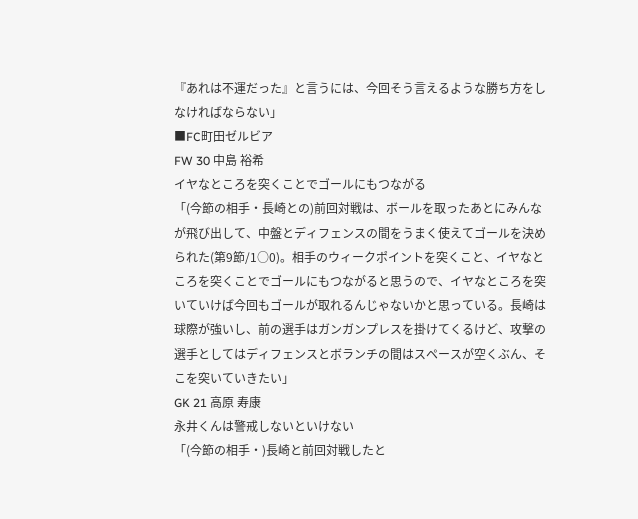『あれは不運だった』と言うには、今回そう言えるような勝ち方をしなければならない」
■FC町田ゼルビア
FW 30 中島 裕希
イヤなところを突くことでゴールにもつながる
「(今節の相手・長崎との)前回対戦は、ボールを取ったあとにみんなが飛び出して、中盤とディフェンスの間をうまく使えてゴールを決められた(第9節/1○0)。相手のウィークポイントを突くこと、イヤなところを突くことでゴールにもつながると思うので、イヤなところを突いていけば今回もゴールが取れるんじゃないかと思っている。長崎は球際が強いし、前の選手はガンガンプレスを掛けてくるけど、攻撃の選手としてはディフェンスとボランチの間はスペースが空くぶん、そこを突いていきたい」
GK 21 高原 寿康
永井くんは警戒しないといけない
「(今節の相手・)長崎と前回対戦したと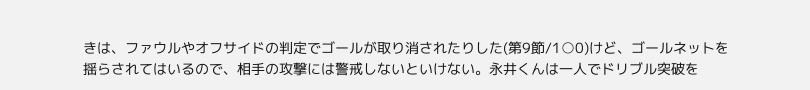きは、ファウルやオフサイドの判定でゴールが取り消されたりした(第9節/1○0)けど、ゴールネットを揺らされてはいるので、相手の攻撃には警戒しないといけない。永井くんは一人でドリブル突破を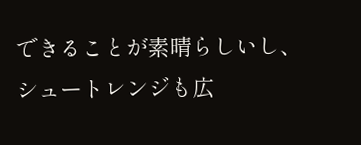できることが素晴らしいし、シュートレンジも広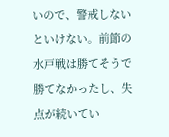いので、警戒しないといけない。前節の水戸戦は勝てそうで勝てなかったし、失点が続いてい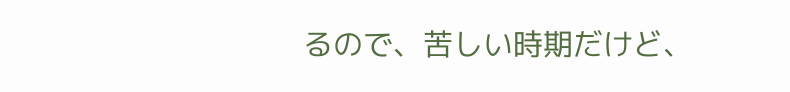るので、苦しい時期だけど、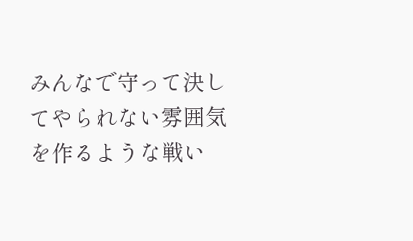みんなで守って決してやられない雰囲気を作るような戦い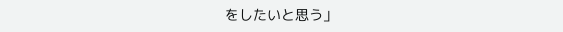をしたいと思う」